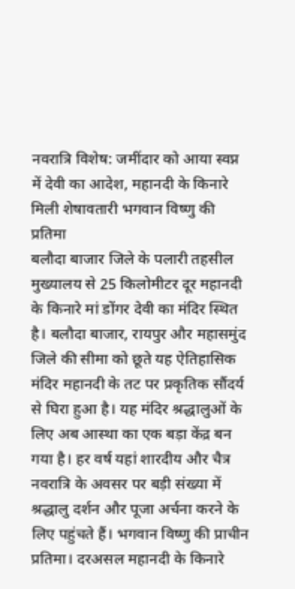नवरात्रि विशेष: जमींदार को आया स्वप्न में देवी का आदेश, महानदी के किनारे मिली शेषावतारी भगवान विष्णु की प्रतिमा
बलौदा बाजार जिले के पलारी तहसील मुख्यालय से 25 किलोमीटर दूर महानदी के किनारे मां डोंगर देवी का मंदिर स्थित है। बलौदा बाजार, रायपुर और महासमुंद जिले की सीमा को छूते यह ऐतिहासिक मंदिर महानदी के तट पर प्रकृतिक सौंदर्य से घिरा हुआ है। यह मंदिर श्रद्धालुओं के लिए अब आस्था का एक बड़ा केंद्र बन गया है। हर वर्ष यहां शारदीय और चैत्र नवरात्रि के अवसर पर बड़ी संख्या में श्रद्धालु दर्शन और पूजा अर्चना करने के लिए पहुंचते हैं। भगवान विष्णु की प्राचीन प्रतिमा। दरअसल महानदी के किनारे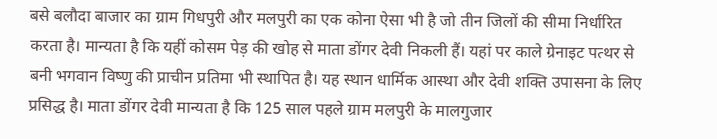बसे बलौदा बाजार का ग्राम गिधपुरी और मलपुरी का एक कोना ऐसा भी है जो तीन जिलों की सीमा निर्धारित करता है। मान्यता है कि यहीं कोसम पेड़ की खोह से माता डोंगर देवी निकली हैं। यहां पर काले ग्रेनाइट पत्थर से बनी भगवान विष्णु की प्राचीन प्रतिमा भी स्थापित है। यह स्थान धार्मिक आस्था और देवी शक्ति उपासना के लिए प्रसिद्ध है। माता डोंगर देवी मान्यता है कि 125 साल पहले ग्राम मलपुरी के मालगुजार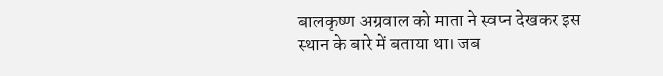बालकृष्ण अग्रवाल को माता ने स्वप्न देखकर इस स्थान के बारे में बताया था। जब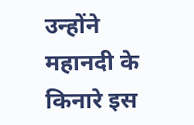उन्होंने महानदी के किनारे इस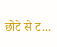छोटे से ट...